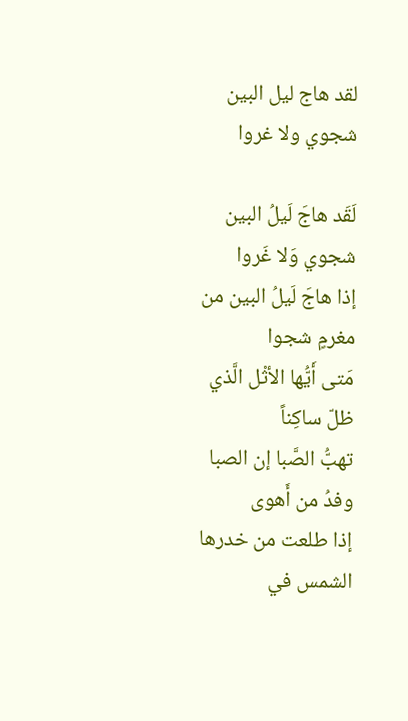لقد هاج ليل البين شجوي ولا غروا

لَقَد هاجَ لَيلُ البين شجوي وَلا غَروا
إذا هاجَ لَيلُ البين من مغرمٍ شجوا
مَتى أَيُّها الأثْل الَّذي ظلّ ساكِناً
تهبُّ الصَّبا إن الصبا وفدُ من أَهوى
إذا طلعت من خدرها الشمس في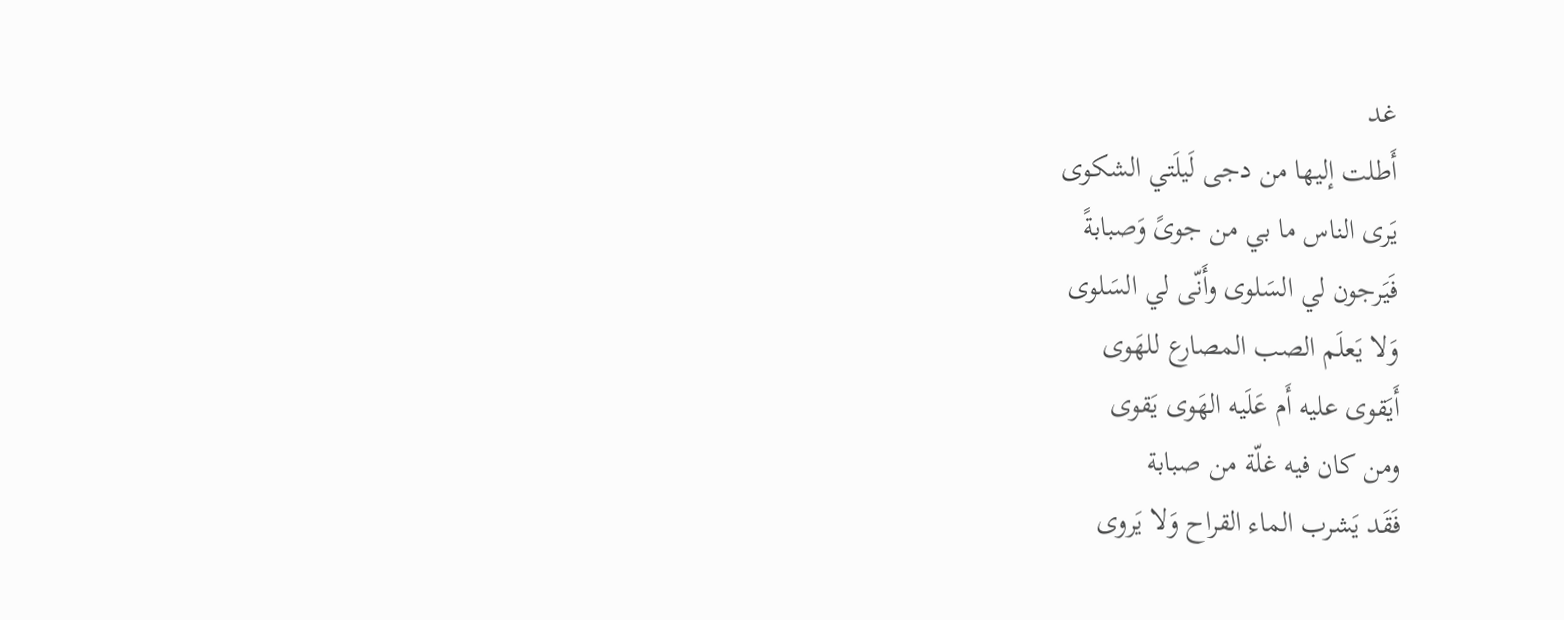غد
أَطلت إليها من دجى لَيلَتي الشكوى
يَرى الناس ما بي من جوىً وَصبابةً
فَيَرجون لي السَلوى وأَنّى لي السَلوى
وَلا يَعلَم الصب المصارع للهَوى
أَيَقوى عليه أَم عَلَيه الهَوى يَقوى
ومن كان فيه غلّة من صبابة
فَقَد يَشرب الماء القراح وَلا يَروى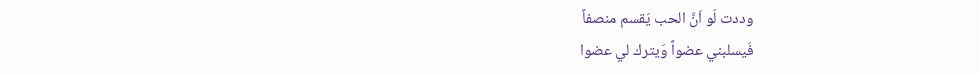وددت لَو اَنَّ الحب يَقسم منصفاً
فَيسلبني عضواً وَيترك لي عضوا